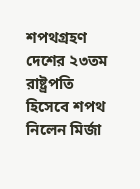শপথগ্রহণ
দেশের ২৩তম রাষ্ট্রপতি হিসেবে শপথ নিলেন মির্জা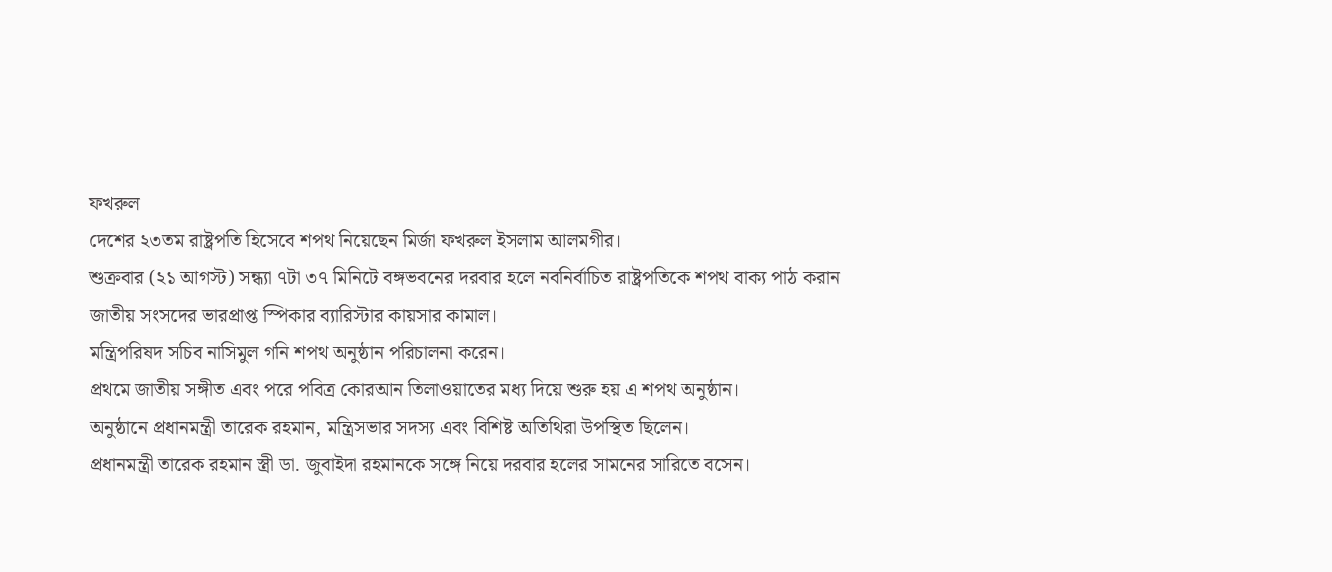ফখরুল
দেশের ২৩তম রাষ্ট্রপতি হিসেবে শপথ নিয়েছেন মির্জা ফখরুল ইসলাম আলমগীর।
শুক্রবার (২১ আগস্ট) সন্ধ্যা ৭টা ৩৭ মিনিটে বঙ্গভবনের দরবার হলে নবনির্বাচিত রাষ্ট্রপতিকে শপথ বাক্য পাঠ করান জাতীয় সংসদের ভারপ্রাপ্ত স্পিকার ব্যারিস্টার কায়সার কামাল।
মন্ত্রিপরিষদ সচিব নাসিমুল গনি শপথ অনুষ্ঠান পরিচালনা করেন।
প্রথমে জাতীয় সঙ্গীত এবং পরে পবিত্র কোরআন তিলাওয়াতের মধ্য দিয়ে শুরু হয় এ শপথ অনুষ্ঠান।
অনুষ্ঠানে প্রধানমন্ত্রী তারেক রহমান, মন্ত্রিসভার সদস্য এবং বিশিষ্ট অতিথিরা উপস্থিত ছিলেন।
প্রধানমন্ত্রী তারেক রহমান স্ত্রী ডা. জুবাইদা রহমানকে সঙ্গে নিয়ে দরবার হলের সামনের সারিতে বসেন।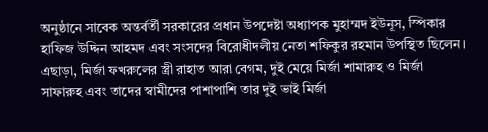অনুষ্ঠানে সাবেক অন্তর্বর্তী সরকারের প্রধান উপদেষ্টা অধ্যাপক মুহাম্মদ ইউনূস, স্পিকার হাফিজ উদ্দিন আহমদ এবং সংসদের বিরোধীদলীয় নেতা শফিকুর রহমান উপস্থিত ছিলেন।
এছাড়া, মির্জা ফখরুলের স্ত্রী রাহাত আরা বেগম, দুই মেয়ে মির্জা শামারুহ ও মির্জা সাফারুহ এবং তাদের স্বামীদের পাশাপাশি তার দুই ভাই মির্জা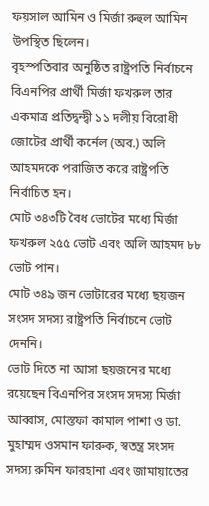ফয়সাল আমিন ও মির্জা রুহুল আমিন উপস্থিত ছিলেন।
বৃহস্পতিবার অনুষ্ঠিত রাষ্ট্রপতি নির্বাচনে বিএনপির প্রার্থী মির্জা ফখরুল তার একমাত্র প্রতিদ্বন্দ্বী ১১ দলীয় বিরোধী জোটের প্রার্থী কর্নেল (অব.) অলি আহমদকে পরাজিত করে রাষ্ট্রপতি নির্বাচিত হন।
মোট ৩৪৩টি বৈধ ভোটের মধ্যে মির্জা ফখরুল ২৫৫ ভোট এবং অলি আহমদ ৮৮ ভোট পান।
মোট ৩৪৯ জন ভোটারের মধ্যে ছয়জন সংসদ সদস্য রাষ্ট্রপতি নির্বাচনে ভোট দেননি।
ভোট দিতে না আসা ছয়জনের মধ্যে রয়েছেন বিএনপির সংসদ সদস্য মির্জা আব্বাস, মোস্তফা কামাল পাশা ও ডা. মুহাম্মদ ওসমান ফারুক, স্বতন্ত্র সংসদ সদস্য রুমিন ফারহানা এবং জামায়াতের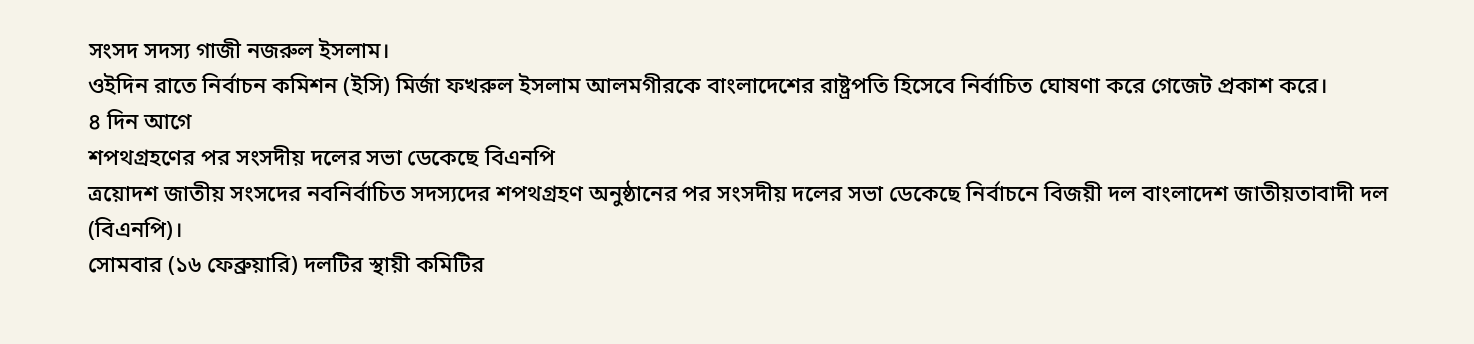সংসদ সদস্য গাজী নজরুল ইসলাম।
ওইদিন রাতে নির্বাচন কমিশন (ইসি) মির্জা ফখরুল ইসলাম আলমগীরকে বাংলাদেশের রাষ্ট্রপতি হিসেবে নির্বাচিত ঘোষণা করে গেজেট প্রকাশ করে।
৪ দিন আগে
শপথগ্রহণের পর সংসদীয় দলের সভা ডেকেছে বিএনপি
ত্রয়োদশ জাতীয় সংসদের নবনির্বাচিত সদস্যদের শপথগ্রহণ অনুষ্ঠানের পর সংসদীয় দলের সভা ডেকেছে নির্বাচনে বিজয়ী দল বাংলাদেশ জাতীয়তাবাদী দল (বিএনপি)।
সোমবার (১৬ ফেব্রুয়ারি) দলটির স্থায়ী কমিটির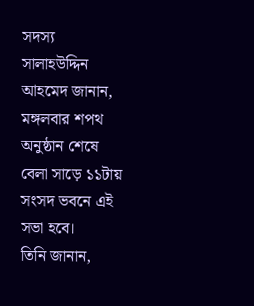সদস্য সালাহউদ্দিন আহমেদ জানান, মঙ্গলবার শপথ অনুষ্ঠান শেষে বেলা সাড়ে ১১টায় সংসদ ভবনে এই সভা হবে।
তিনি জানান,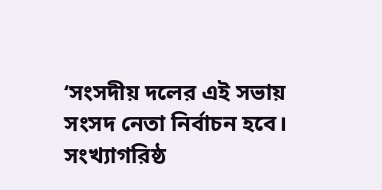‘সংসদীয় দলের এই সভায় সংসদ নেতা নির্বাচন হবে। সংখ্যাগরিষ্ঠ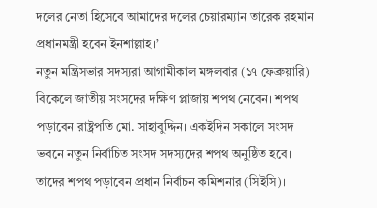দলের নেতা হিসেবে আমাদের দলের চেয়ারম্যান তারেক রহমান প্রধানমন্ত্রী হবেন ইনশাল্লাহ।’
নতুন মন্ত্রিসভার সদস্যরা আগামীকাল মঙ্গলবার (১৭ ফেব্রুয়ারি) বিকেলে জাতীয় সংসদের দক্ষিণ প্লাজায় শপথ নেবেন। শপথ পড়াবেন রাষ্ট্রপতি মো. সাহাবুদ্দিন। একইদিন সকালে সংসদ ভবনে নতুন নির্বাচিত সংসদ সদস্যদের শপথ অনুষ্ঠিত হবে। তাদের শপথ পড়াবেন প্রধান নির্বাচন কমিশনার (সিইসি)।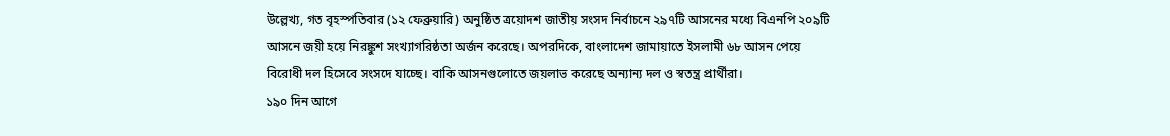উল্লেখ্য, গত বৃহস্পতিবার (১২ ফেব্রুয়ারি) অনুষ্ঠিত ত্রয়োদশ জাতীয় সংসদ নির্বাচনে ২৯৭টি আসনের মধ্যে বিএনপি ২০৯টি আসনে জয়ী হয়ে নিরঙ্কুশ সংখ্যাগরিষ্ঠতা অর্জন করেছে। অপরদিকে, বাংলাদেশ জামায়াতে ইসলামী ৬৮ আসন পেয়ে বিরোধী দল হিসেবে সংসদে যাচ্ছে। বাকি আসনগুলোতে জয়লাভ করেছে অন্যান্য দল ও স্বতন্ত্র প্রার্থীরা।
১৯০ দিন আগে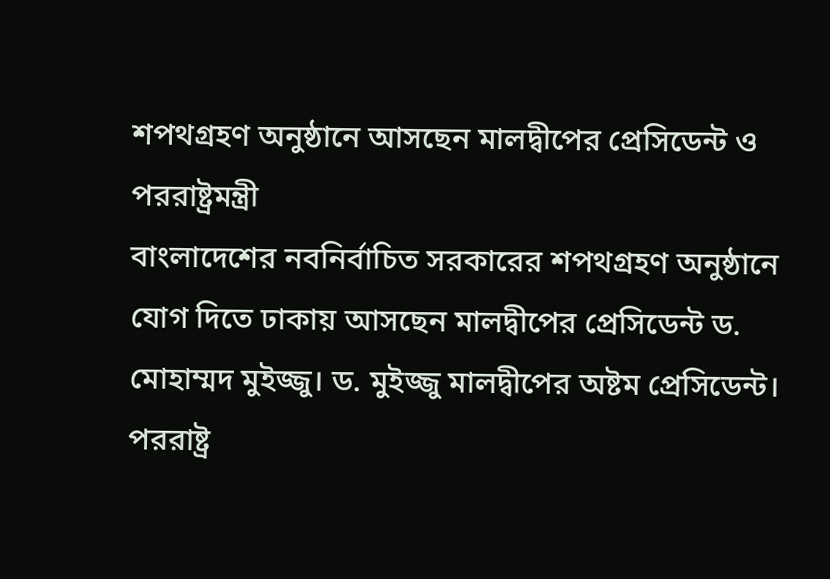শপথগ্রহণ অনুষ্ঠানে আসছেন মালদ্বীপের প্রেসিডেন্ট ও পররাষ্ট্রমন্ত্রী
বাংলাদেশের নবনির্বাচিত সরকারের শপথগ্রহণ অনুষ্ঠানে যোগ দিতে ঢাকায় আসছেন মালদ্বীপের প্রেসিডেন্ট ড. মোহাম্মদ মুইজ্জু। ড. মুইজ্জু মালদ্বীপের অষ্টম প্রেসিডেন্ট।
পররাষ্ট্র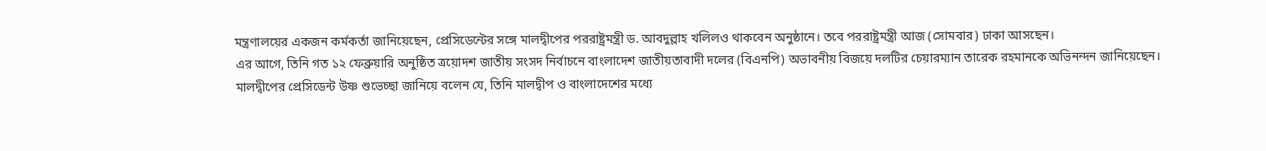মন্ত্রণালয়ের একজন কর্মকর্তা জানিয়েছেন, প্রেসিডেন্টের সঙ্গে মালদ্বীপের পররাষ্ট্রমন্ত্রী ড. আবদুল্লাহ খলিলও থাকবেন অনুষ্ঠানে। তবে পররাষ্ট্রমন্ত্রী আজ (সোমবার) ঢাকা আসছেন।
এর আগে, তিনি গত ১২ ফেব্রুয়ারি অনুষ্ঠিত ত্রয়োদশ জাতীয় সংসদ নির্বাচনে বাংলাদেশ জাতীয়তাবাদী দলের (বিএনপি) অভাবনীয় বিজয়ে দলটির চেয়ারম্যান তারেক রহমানকে অভিনন্দন জানিয়েছেন।
মালদ্বীপের প্রেসিডেন্ট উষ্ণ শুভেচ্ছা জানিয়ে বলেন যে, তিনি মালদ্বীপ ও বাংলাদেশের মধ্যে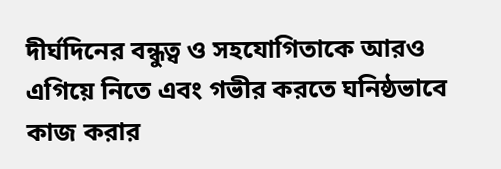দীর্ঘদিনের বন্ধুত্ব ও সহযোগিতাকে আরও এগিয়ে নিতে এবং গভীর করতে ঘনিষ্ঠভাবে কাজ করার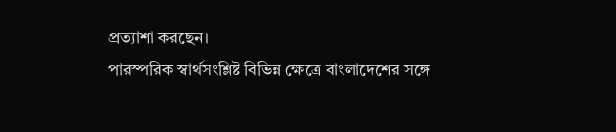প্রত্যাশা করছেন।
পারস্পরিক স্বার্থসংশ্লিষ্ট বিভিন্ন ক্ষেত্রে বাংলাদেশের সঙ্গে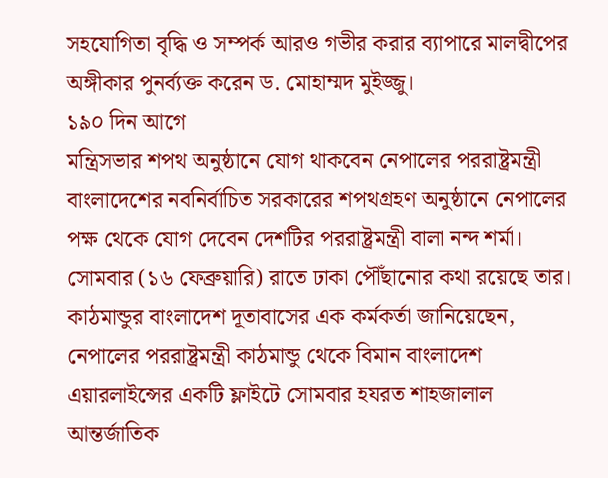সহযোগিতা বৃদ্ধি ও সম্পর্ক আরও গভীর করার ব্যাপারে মালদ্বীপের অঙ্গীকার পুনর্ব্যক্ত করেন ড. মোহাম্মদ মুইজ্জু।
১৯০ দিন আগে
মন্ত্রিসভার শপথ অনুষ্ঠানে যোগ থাকবেন নেপালের পররাষ্ট্রমন্ত্রী
বাংলাদেশের নবনির্বাচিত সরকারের শপথগ্রহণ অনুষ্ঠানে নেপালের পক্ষ থেকে যোগ দেবেন দেশটির পররাষ্ট্রমন্ত্রী বালা নন্দ শর্মা।
সোমবার (১৬ ফেব্রুয়ারি) রাতে ঢাকা পৌঁছানোর কথা রয়েছে তার।
কাঠমান্ডুর বাংলাদেশ দূতাবাসের এক কর্মকর্তা জানিয়েছেন, নেপালের পররাষ্ট্রমন্ত্রী কাঠমান্ডু থেকে বিমান বাংলাদেশ এয়ারলাইন্সের একটি ফ্লাইটে সোমবার হযরত শাহজালাল আন্তর্জাতিক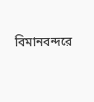বিমানবন্দরে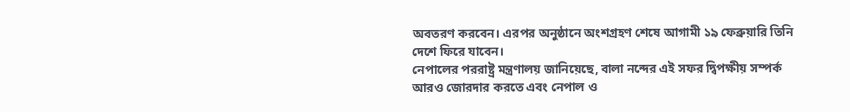অবতরণ করবেন। এরপর অনুষ্ঠানে অংশগ্রহণ শেষে আগামী ১৯ ফেব্রুয়ারি তিনি দেশে ফিরে যাবেন।
নেপালের পররাষ্ট্র মন্ত্রণালয় জানিয়েছে, বালা নন্দের এই সফর দ্বিপক্ষীয় সম্পর্ক আরও জোরদার করতে এবং নেপাল ও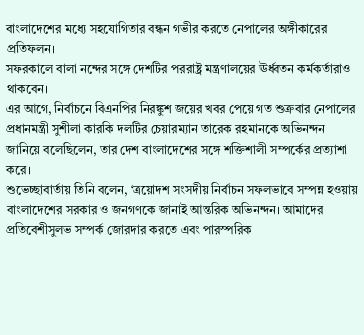বাংলাদেশের মধ্যে সহযোগিতার বন্ধন গভীর করতে নেপালের অঙ্গীকারের প্রতিফলন।
সফরকালে বালা নন্দের সঙ্গে দেশটির পররাষ্ট্র মন্ত্রণালয়ের ঊর্ধ্বতন কর্মকর্তারাও থাকবেন।
এর আগে, নির্বাচনে বিএনপির নিরঙ্কুশ জয়ের খবর পেয়ে গত শুক্রবার নেপালের প্রধানমন্ত্রী সুশীলা কারকি দলটির চেয়ারম্যান তারেক রহমানকে অভিনন্দন জানিয়ে বলেছিলেন, তার দেশ বাংলাদেশের সঙ্গে শক্তিশালী সম্পর্কের প্রত্যাশা করে।
শুভেচ্ছাবার্তায় তিনি বলেন, ‘ত্রয়োদশ সংসদীয় নির্বাচন সফলভাবে সম্পন্ন হওয়ায় বাংলাদেশের সরকার ও জনগণকে জানাই আন্তরিক অভিনন্দন। আমাদের প্রতিবেশীসুলভ সম্পর্ক জোরদার করতে এবং পারস্পরিক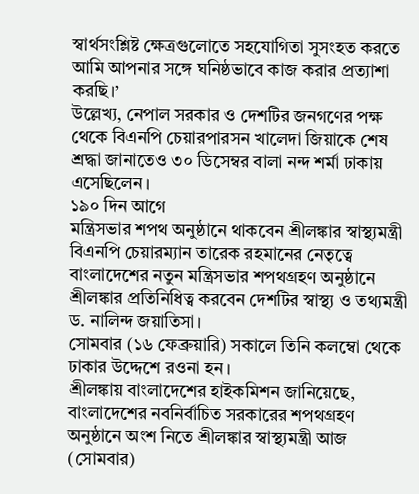স্বার্থসংশ্লিষ্ট ক্ষেত্রগুলোতে সহযোগিতা সুসংহত করতে আমি আপনার সঙ্গে ঘনিষ্ঠভাবে কাজ করার প্রত্যাশা করছি।’
উল্লেখ্য, নেপাল সরকার ও দেশটির জনগণের পক্ষ থেকে বিএনপি চেয়ারপারসন খালেদা জিয়াকে শেষ শ্রদ্ধা জানাতেও ৩০ ডিসেম্বর বালা নন্দ শর্মা ঢাকায় এসেছিলেন।
১৯০ দিন আগে
মন্ত্রিসভার শপথ অনুষ্ঠানে থাকবেন শ্রীলঙ্কার স্বাস্থ্যমন্ত্রী
বিএনপি চেয়ারম্যান তারেক রহমানের নেতৃত্বে বাংলাদেশের নতুন মন্ত্রিসভার শপথগ্রহণ অনুষ্ঠানে শ্রীলঙ্কার প্রতিনিধিত্ব করবেন দেশটির স্বাস্থ্য ও তথ্যমন্ত্রী ড. নালিন্দ জয়াতিসা।
সোমবার (১৬ ফেব্রুয়ারি) সকালে তিনি কলম্বো থেকে ঢাকার উদ্দেশে রওনা হন।
শ্রীলঙ্কায় বাংলাদেশের হাইকমিশন জানিয়েছে, বাংলাদেশের নবনির্বাচিত সরকারের শপথগ্রহণ অনুষ্ঠানে অংশ নিতে শ্রীলঙ্কার স্বাস্থ্যমন্ত্রী আজ (সোমবার)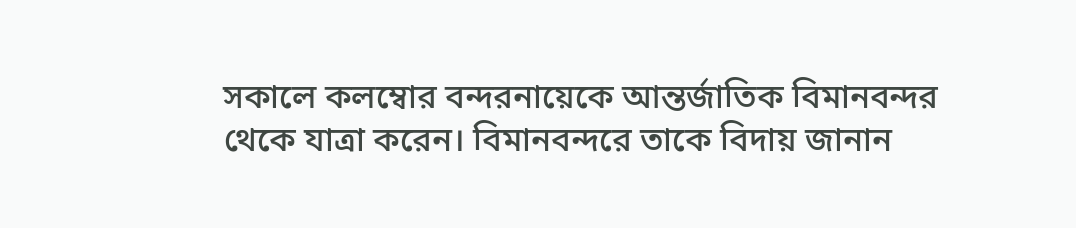সকালে কলম্বোর বন্দরনায়েকে আন্তর্জাতিক বিমানবন্দর থেকে যাত্রা করেন। বিমানবন্দরে তাকে বিদায় জানান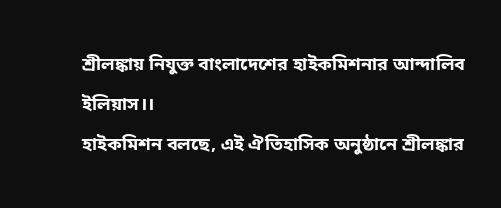শ্রীলঙ্কায় নিযুক্ত বাংলাদেশের হাইকমিশনার আন্দালিব ইলিয়াস।।
হাইকমিশন বলছে, এই ঐতিহাসিক অনুষ্ঠানে শ্রীলঙ্কার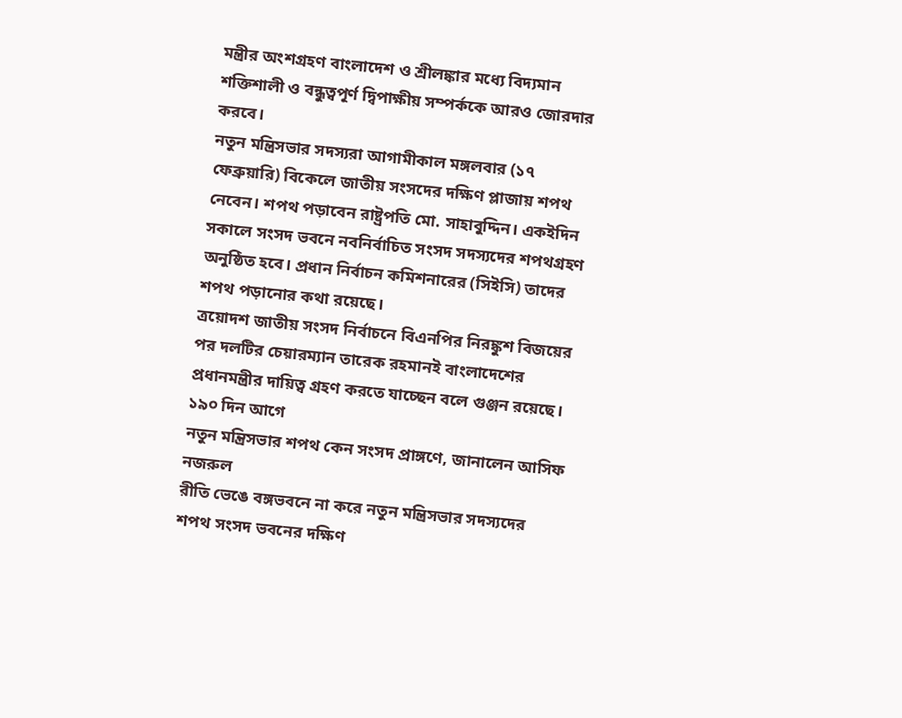মন্ত্রীর অংশগ্রহণ বাংলাদেশ ও শ্রীলঙ্কার মধ্যে বিদ্যমান শক্তিশালী ও বন্ধুত্বপূর্ণ দ্বিপাক্ষীয় সম্পর্ককে আরও জোরদার করবে।
নতুন মন্ত্রিসভার সদস্যরা আগামীকাল মঙ্গলবার (১৭ ফেব্রুয়ারি) বিকেলে জাতীয় সংসদের দক্ষিণ প্লাজায় শপথ নেবেন। শপথ পড়াবেন রাষ্ট্রপতি মো. সাহাবুদ্দিন। একইদিন সকালে সংসদ ভবনে নবনির্বাচিত সংসদ সদস্যদের শপথগ্রহণ অনুষ্ঠিত হবে। প্রধান নির্বাচন কমিশনারের (সিইসি) তাদের শপথ পড়ানোর কথা রয়েছে।
ত্রয়োদশ জাতীয় সংসদ নির্বাচনে বিএনপির নিরঙ্কুশ বিজয়ের পর দলটির চেয়ারম্যান তারেক রহমানই বাংলাদেশের প্রধানমন্ত্রীর দায়িত্ব গ্রহণ করতে যাচ্ছেন বলে গুঞ্জন রয়েছে।
১৯০ দিন আগে
নতুন মন্ত্রিসভার শপথ কেন সংসদ প্রাঙ্গণে, জানালেন আসিফ নজরুল
রীতি ভেঙে বঙ্গভবনে না করে নতুন মন্ত্রিসভার সদস্যদের শপথ সংসদ ভবনের দক্ষিণ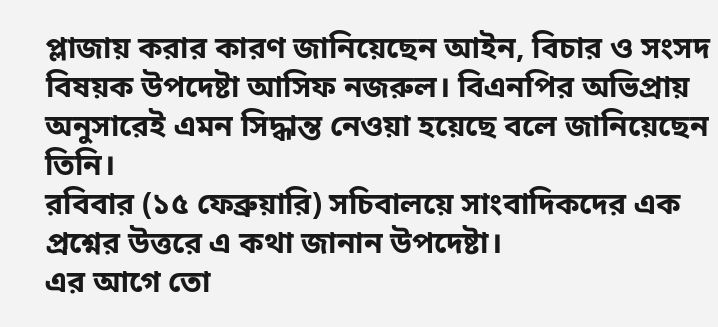প্লাজায় করার কারণ জানিয়েছেন আইন, বিচার ও সংসদ বিষয়ক উপদেষ্টা আসিফ নজরুল। বিএনপির অভিপ্রায় অনুসারেই এমন সিদ্ধান্ত নেওয়া হয়েছে বলে জানিয়েছেন তিনি।
রবিবার (১৫ ফেব্রুয়ারি) সচিবালয়ে সাংবাদিকদের এক প্রশ্নের উত্তরে এ কথা জানান উপদেষ্টা।
এর আগে তো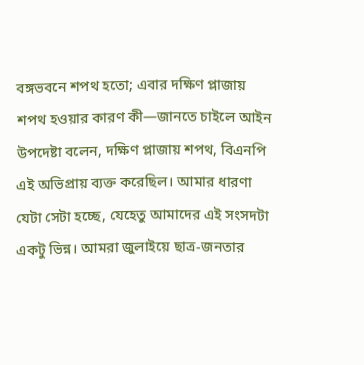বঙ্গভবনে শপথ হতো; এবার দক্ষিণ প্লাজায় শপথ হওয়ার কারণ কী—জানতে চাইলে আইন উপদেষ্টা বলেন, দক্ষিণ প্লাজায় শপথ, বিএনপি এই অভিপ্রায় ব্যক্ত করেছিল। আমার ধারণা যেটা সেটা হচ্ছে, যেহেতু আমাদের এই সংসদটা একটু ভিন্ন। আমরা জুলাইয়ে ছাত্র-জনতার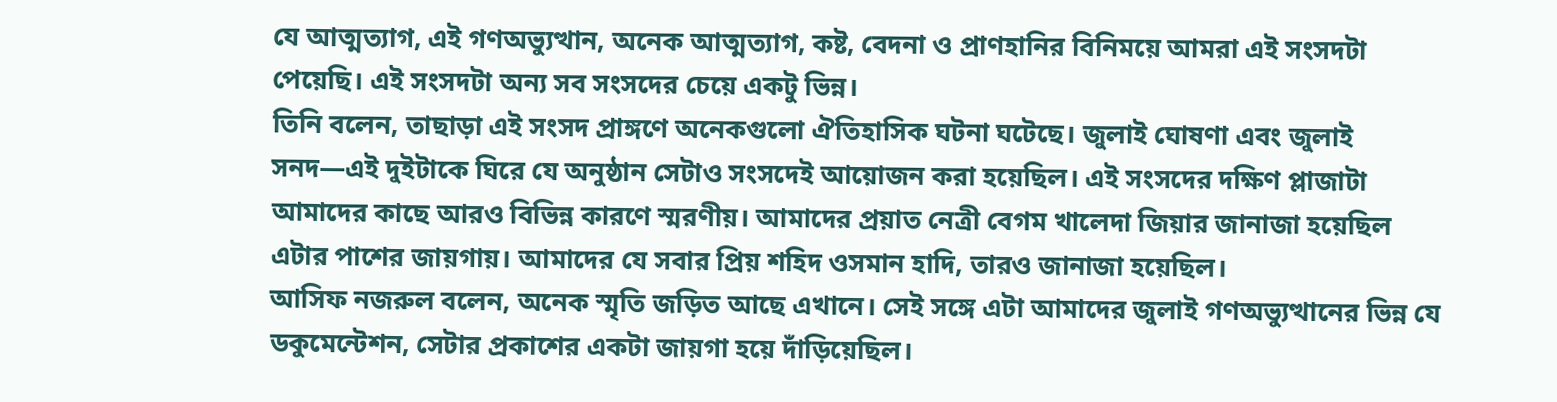যে আত্মত্যাগ, এই গণঅভ্যুত্থান, অনেক আত্মত্যাগ, কষ্ট, বেদনা ও প্রাণহানির বিনিময়ে আমরা এই সংসদটা পেয়েছি। এই সংসদটা অন্য সব সংসদের চেয়ে একটু ভিন্ন।
তিনি বলেন, তাছাড়া এই সংসদ প্রাঙ্গণে অনেকগুলো ঐতিহাসিক ঘটনা ঘটেছে। জুলাই ঘোষণা এবং জুলাই সনদ—এই দুইটাকে ঘিরে যে অনুষ্ঠান সেটাও সংসদেই আয়োজন করা হয়েছিল। এই সংসদের দক্ষিণ প্লাজাটা আমাদের কাছে আরও বিভিন্ন কারণে স্মরণীয়। আমাদের প্রয়াত নেত্রী বেগম খালেদা জিয়ার জানাজা হয়েছিল এটার পাশের জায়গায়। আমাদের যে সবার প্রিয় শহিদ ওসমান হাদি, তারও জানাজা হয়েছিল।
আসিফ নজরুল বলেন, অনেক স্মৃতি জড়িত আছে এখানে। সেই সঙ্গে এটা আমাদের জুলাই গণঅভ্যুত্থানের ভিন্ন যে ডকুমেন্টেশন, সেটার প্রকাশের একটা জায়গা হয়ে দাঁড়িয়েছিল।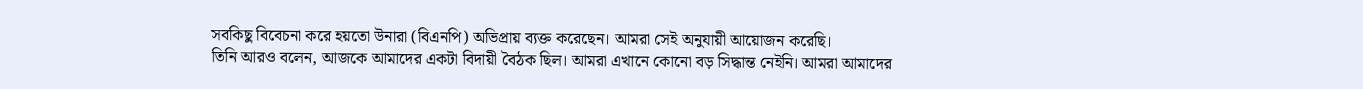সবকিছু বিবেচনা করে হয়তো উনারা (বিএনপি) অভিপ্রায় ব্যক্ত করেছেন। আমরা সেই অনুযায়ী আয়োজন করেছি।
তিনি আরও বলেন, আজকে আমাদের একটা বিদায়ী বৈঠক ছিল। আমরা এখানে কোনো বড় সিদ্ধান্ত নেইনি। আমরা আমাদের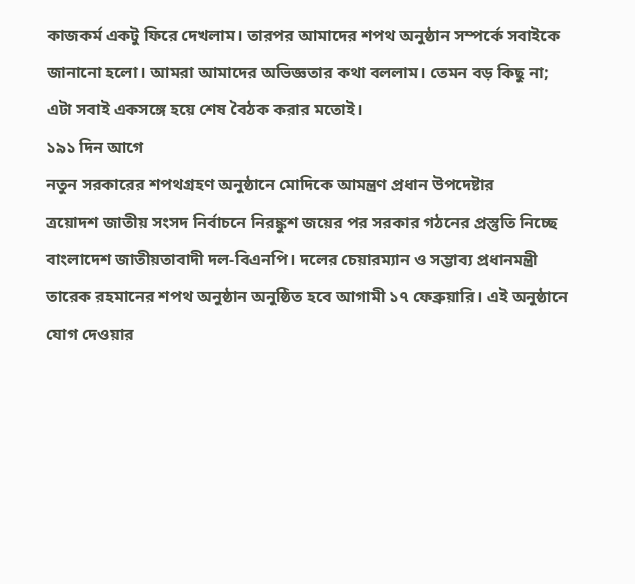কাজকর্ম একটু ফিরে দেখলাম। তারপর আমাদের শপথ অনুষ্ঠান সম্পর্কে সবাইকে জানানো হলো। আমরা আমাদের অভিজ্ঞতার কথা বললাম। তেমন বড় কিছু না; এটা সবাই একসঙ্গে হয়ে শেষ বৈঠক করার মতোই।
১৯১ দিন আগে
নতুন সরকারের শপথগ্রহণ অনুষ্ঠানে মোদিকে আমন্ত্রণ প্রধান উপদেষ্টার
ত্রয়োদশ জাতীয় সংসদ নির্বাচনে নিরঙ্কুশ জয়ের পর সরকার গঠনের প্রস্তুতি নিচ্ছে বাংলাদেশ জাতীয়তাবাদী দল-বিএনপি। দলের চেয়ারম্যান ও সম্ভাব্য প্রধানমন্ত্রী তারেক রহমানের শপথ অনুষ্ঠান অনুষ্ঠিত হবে আগামী ১৭ ফেব্রুয়ারি। এই অনুষ্ঠানে যোগ দেওয়ার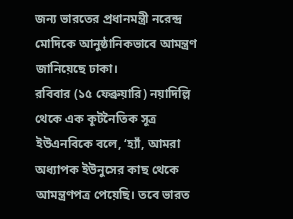জন্য ভারতের প্রধানমন্ত্রী নরেন্দ্র মোদিকে আনুষ্ঠানিকভাবে আমন্ত্রণ জানিয়েছে ঢাকা।
রবিবার (১৫ ফেব্রুয়ারি) নয়াদিল্লি থেকে এক কূটনৈতিক সূত্র ইউএনবিকে বলে, ‘হ্যাঁ, আমরা অধ্যাপক ইউনুসের কাছ থেকে আমন্ত্রণপত্র পেয়েছি। তবে ভারত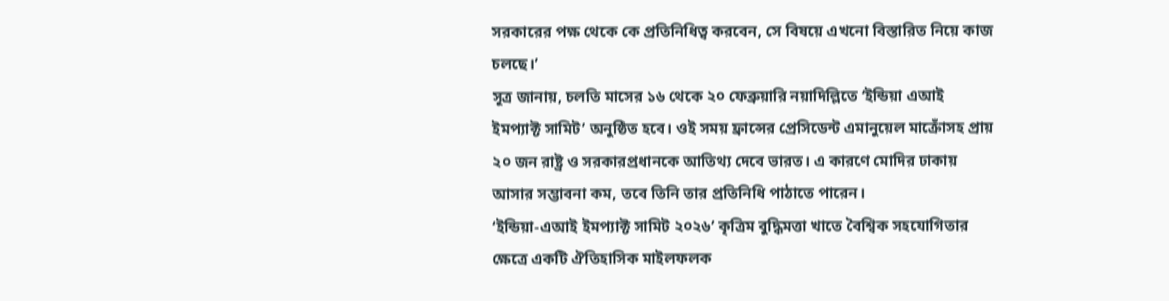সরকারের পক্ষ থেকে কে প্রতিনিধিত্ব করবেন, সে বিষয়ে এখনো বিস্তারিত নিয়ে কাজ চলছে।’
সূত্র জানায়, চলতি মাসের ১৬ থেকে ২০ ফেব্রুয়ারি নয়াদিল্লিতে ‘ইন্ডিয়া এআই ইমপ্যাক্ট সামিট’ অনুষ্ঠিত হবে। ওই সময় ফ্রান্সের প্রেসিডেন্ট এমানুয়েল মাক্রোঁসহ প্রায় ২০ জন রাষ্ট্র ও সরকারপ্রধানকে আতিথ্য দেবে ভারত। এ কারণে মোদির ঢাকায় আসার সম্ভাবনা কম, তবে তিনি তার প্রতিনিধি পাঠাতে পারেন।
‘ইন্ডিয়া-এআই ইমপ্যাক্ট সামিট ২০২৬’ কৃত্রিম বুদ্ধিমত্তা খাতে বৈশ্বিক সহযোগিতার ক্ষেত্রে একটি ঐতিহাসিক মাইলফলক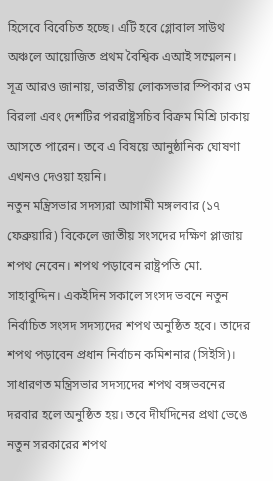হিসেবে বিবেচিত হচ্ছে। এটি হবে গ্লোবাল সাউথ অঞ্চলে আয়োজিত প্রথম বৈশ্বিক এআই সম্মেলন।
সূত্র আরও জানায়, ভারতীয় লোকসভার স্পিকার ওম বিরলা এবং দেশটির পররাষ্ট্রসচিব বিক্রম মিশ্রি ঢাকায় আসতে পারেন। তবে এ বিষয়ে আনুষ্ঠানিক ঘোষণা এখনও দেওয়া হয়নি।
নতুন মন্ত্রিসভার সদস্যরা আগামী মঙ্গলবার (১৭ ফেব্রুয়ারি) বিকেলে জাতীয় সংসদের দক্ষিণ প্লাজায় শপথ নেবেন। শপথ পড়াবেন রাষ্ট্রপতি মো. সাহাবুদ্দিন। একইদিন সকালে সংসদ ভবনে নতুন নির্বাচিত সংসদ সদস্যদের শপথ অনুষ্ঠিত হবে। তাদের শপথ পড়াবেন প্রধান নির্বাচন কমিশনার (সিইসি)।
সাধারণত মন্ত্রিসভার সদস্যদের শপথ বঙ্গভবনের দরবার হলে অনুষ্ঠিত হয়। তবে দীর্ঘদিনের প্রথা ভেঙে নতুন সরকারের শপথ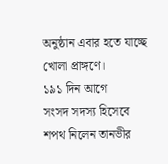অনুষ্ঠান এবার হতে যাচ্ছে খোলা প্রাঙ্গণে।
১৯১ দিন আগে
সংসদ সদস্য হিসেবে শপথ নিলেন তানভীর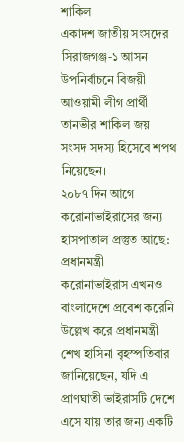শাকিল
একাদশ জাতীয় সংসদের সিরাজগঞ্জ-১ আসন উপনির্বাচনে বিজয়ী আওয়ামী লীগ প্রার্থী তানভীর শাকিল জয় সংসদ সদস্য হিসেবে শপথ নিয়েছেন।
২০৮৭ দিন আগে
করোনাভাইরাসের জন্য হাসপাতাল প্রস্তুত আছে: প্রধানমন্ত্রী
করোনাভাইরাস এখনও বাংলাদেশে প্রবেশ করেনি উল্লেখ করে প্রধানমন্ত্রী শেখ হাসিনা বৃহস্পতিবার জানিয়েছেন, যদি এ প্রাণঘাতী ভাইরাসটি দেশে এসে যায় তার জন্য একটি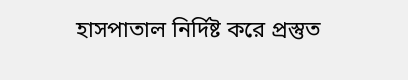হাসপাতাল নির্দিষ্ট করে প্রস্তুত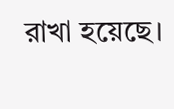রাখা হয়েছে।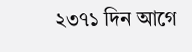২৩৭১ দিন আগে